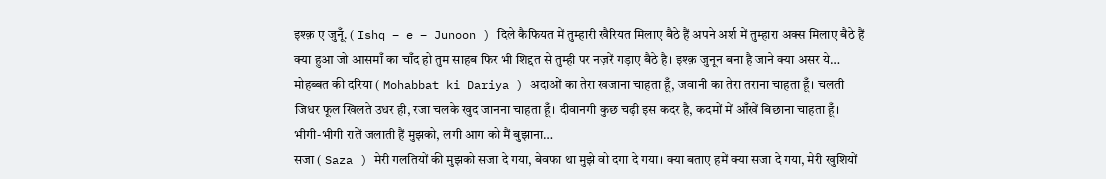इश्क़ ए जुनूँ. ( Ishq – e – Junoon ) दिले कैफियत में तुम्हारी खैरियत मिलाए बैठे हैं अपने अर्श में तुम्हारा अक्स मिलाए बैठे हैं क्या हुआ जो आसमाँ का चाँद हो तुम साहब फिर भी शिद्दत से तुम्ही पर नज़रें गड़ाए बैठे है। इश्क़ जुनून बना है जाने क्या असर ये…
मोहब्बत की दरिया ( Mohabbat ki Dariya ) अदाओं का तेरा खजाना चाहता हूँ, जवानी का तेरा तराना चाहता हूँ। चलती जिधर फूल खिलते उधर ही, रजा चलके खुद जानना चाहता हूँ। दीवानगी कुछ चढ़ी इस कदर है, कदमों में आँखें बिछाना चाहता हूँ। भीगी-भीगी रातें जलाती हैं मुझको, लगी आग को मैं बुझाना…
सजा ( Saza ) मेरी गलतियों की मुझको सजा दे गया, बेवफा था मुझे वो दगा दे गया। क्या बताए हमें क्या सजा दे गया, मेरी खुशियों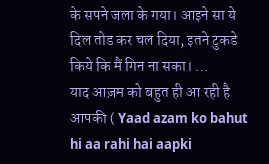के सपने जला के गया। आइने सा ये दिल तोड कर चल दिया, इतने टुकडे किये कि मैं गिन ना सका। …
याद आज़म को बहुत ही आ रही है आपकी ( Yaad azam ko bahut hi aa rahi hai aapki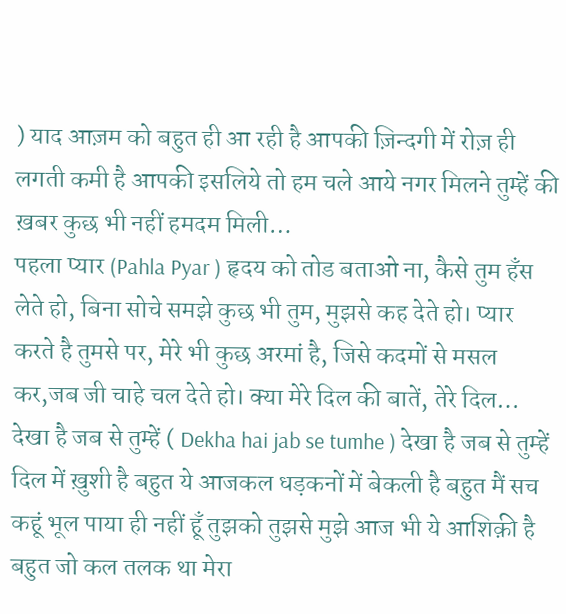) याद आज़म को बहुत ही आ रही है आपकी ज़िन्दगी में रोज़ ही लगती कमी है आपकी इसलिये तो हम चले आये नगर मिलने तुम्हें की ख़बर कुछ भी नहीं हमदम मिली…
पहला प्यार (Pahla Pyar ) हृदय को तोड बताओ ना, कैसे तुम हँस लेते हो, बिना सोचे समझे कुछ भी तुम, मुझसे कह देते हो। प्यार करते है तुमसे पर, मेरे भी कुछ अरमां है, जिसे कदमों से मसल कर,जब जी चाहे चल देते हो। क्या मेरे दिल की बातें, तेरे दिल…
देखा है जब से तुम्हें ( Dekha hai jab se tumhe ) देखा है जब से तुम्हें दिल में ख़ुशी है बहुत ये आजकल धड़कनों में बेकली है बहुत मैं सच कहूं भूल पाया ही नहीं हूँ तुझको तुझसे मुझे आज भी ये आशिक़ी है बहुत जो कल तलक था मेरा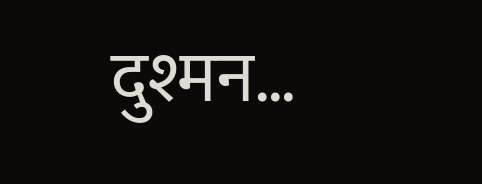दुश्मन…